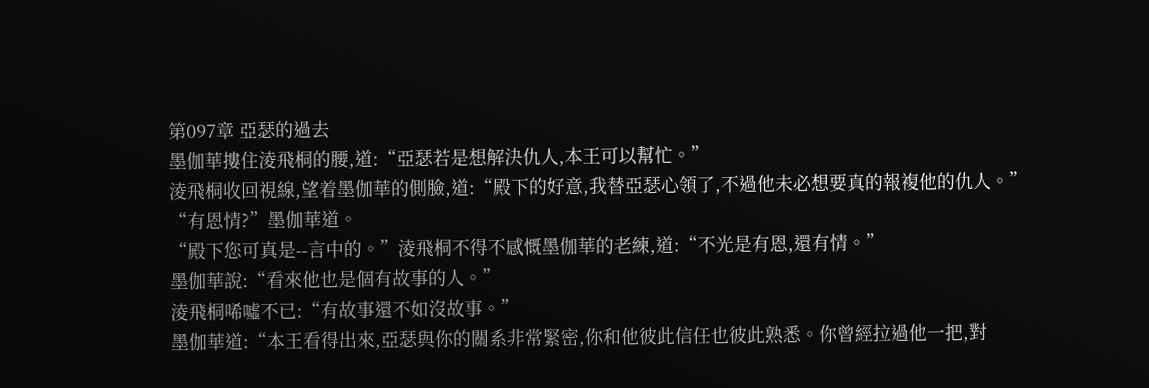第097章 亞瑟的過去
墨伽華摟住淩飛桐的腰,道:“亞瑟若是想解決仇人,本王可以幫忙。”
淩飛桐收回視線,望着墨伽華的側臉,道:“殿下的好意,我替亞瑟心領了,不過他未必想要真的報複他的仇人。”
“有恩情?”墨伽華道。
“殿下您可真是--言中的。”淩飛桐不得不感慨墨伽華的老練,道:“不光是有恩,還有情。”
墨伽華說:“看來他也是個有故事的人。”
淩飛桐唏噓不已:“有故事還不如沒故事。”
墨伽華道:“本王看得出來,亞瑟與你的關系非常緊密,你和他彼此信任也彼此熟悉。你曾經拉過他一把,對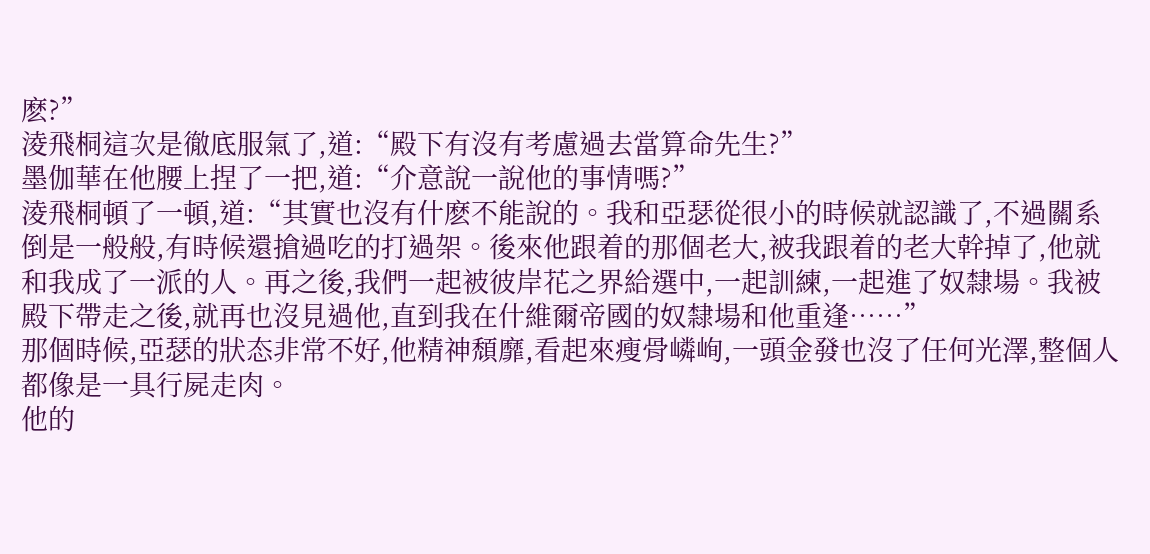麽?”
淩飛桐這次是徹底服氣了,道:“殿下有沒有考慮過去當算命先生?”
墨伽華在他腰上捏了一把,道:“介意說一說他的事情嗎?”
淩飛桐頓了一頓,道:“其實也沒有什麽不能說的。我和亞瑟從很小的時候就認識了,不過關系倒是一般般,有時候還搶過吃的打過架。後來他跟着的那個老大,被我跟着的老大幹掉了,他就和我成了一派的人。再之後,我們一起被彼岸花之界給選中,一起訓練,一起進了奴隸場。我被殿下帶走之後,就再也沒見過他,直到我在什維爾帝國的奴隸場和他重逢……”
那個時候,亞瑟的狀态非常不好,他精神頹靡,看起來瘦骨嶙峋,一頭金發也沒了任何光澤,整個人都像是一具行屍走肉。
他的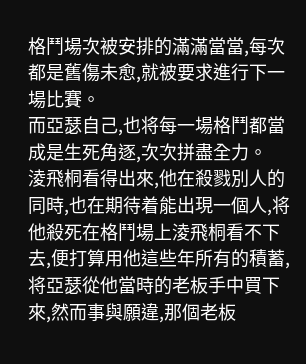格鬥場次被安排的滿滿當當,每次都是舊傷未愈,就被要求進行下一場比賽。
而亞瑟自己,也将每一場格鬥都當成是生死角逐,次次拼盡全力。
淩飛桐看得出來,他在殺戮別人的同時,也在期待着能出現一個人,将他殺死在格鬥場上淩飛桐看不下去,便打算用他這些年所有的積蓄,将亞瑟從他當時的老板手中買下來,然而事與願違,那個老板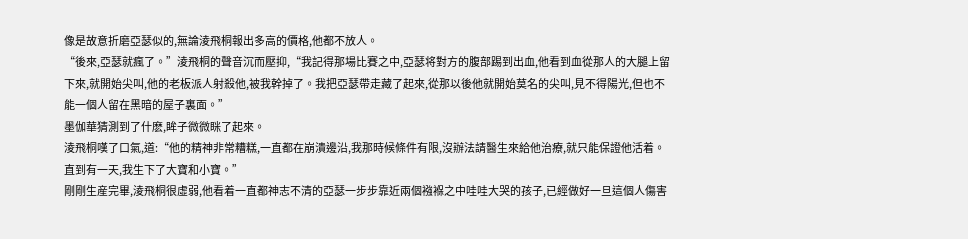像是故意折磨亞瑟似的,無論淩飛桐報出多高的價格,他都不放人。
“後來,亞瑟就瘋了。”淩飛桐的聲音沉而壓抑,“我記得那場比賽之中,亞瑟将對方的腹部踢到出血,他看到血從那人的大腿上留下來,就開始尖叫,他的老板派人射殺他,被我幹掉了。我把亞瑟帶走藏了起來,從那以後他就開始莫名的尖叫,見不得陽光,但也不能一個人留在黑暗的屋子裏面。”
墨伽華猜測到了什麽,眸子微微眯了起來。
淩飛桐嘆了口氣,道:“他的精神非常糟糕,一直都在崩潰邊沿,我那時候條件有限,沒辦法請醫生來給他治療,就只能保證他活着。直到有一天,我生下了大寶和小寶。”
剛剛生産完畢,淩飛桐很虛弱,他看着一直都神志不清的亞瑟一步步靠近兩個襁褓之中哇哇大哭的孩子,已經做好一旦這個人傷害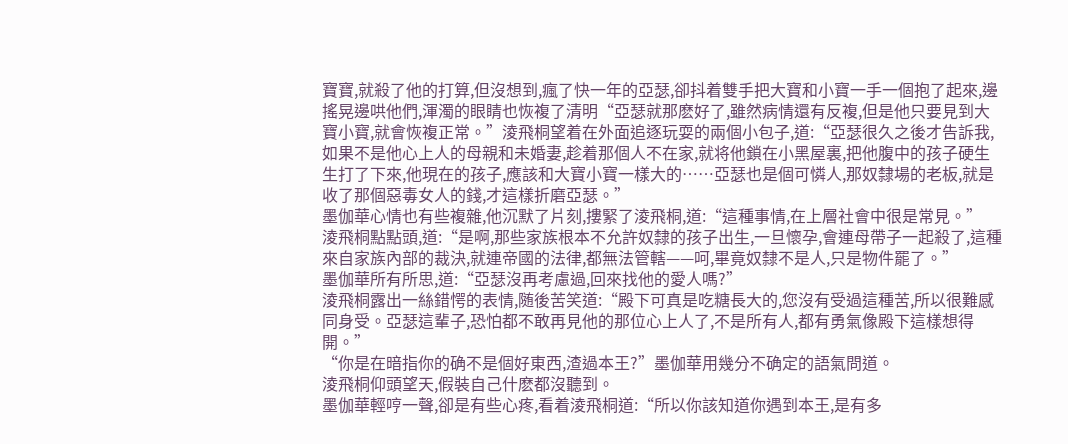寶寶,就殺了他的打算,但沒想到,瘋了快一年的亞瑟,卻抖着雙手把大寶和小寶一手一個抱了起來,邊搖晃邊哄他們,渾濁的眼睛也恢複了清明“亞瑟就那麽好了,雖然病情還有反複,但是他只要見到大寶小寶,就會恢複正常。”淩飛桐望着在外面追逐玩耍的兩個小包子,道:“亞瑟很久之後才告訴我,如果不是他心上人的母親和未婚妻,趁着那個人不在家,就将他鎖在小黑屋裏,把他腹中的孩子硬生生打了下來,他現在的孩子,應該和大寶小寶一樣大的……亞瑟也是個可憐人,那奴隸場的老板,就是收了那個惡毒女人的錢,才這樣折磨亞瑟。”
墨伽華心情也有些複雜,他沉默了片刻,摟緊了淩飛桐,道:“這種事情,在上層社會中很是常見。”
淩飛桐點點頭,道:“是啊,那些家族根本不允許奴隸的孩子出生,一旦懷孕,會連母帶子一起殺了,這種來自家族內部的裁決,就連帝國的法律,都無法管轄——呵,畢竟奴隸不是人,只是物件罷了。”
墨伽華所有所思,道:“亞瑟沒再考慮過,回來找他的愛人嗎?”
淩飛桐露出一絲錯愕的表情,随後苦笑道:“殿下可真是吃糖長大的,您沒有受過這種苦,所以很難感同身受。亞瑟這輩子,恐怕都不敢再見他的那位心上人了,不是所有人,都有勇氣像殿下這樣想得開。”
“你是在暗指你的确不是個好東西,渣過本王?”墨伽華用幾分不确定的語氣問道。
淩飛桐仰頭望天,假裝自己什麽都沒聽到。
墨伽華輕哼一聲,卻是有些心疼,看着淩飛桐道:“所以你該知道你遇到本王,是有多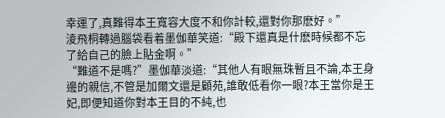幸運了,真難得本王寬容大度不和你計較,還對你那麽好。”
淩飛桐轉過腦袋看着墨伽華笑道:“殿下還真是什麽時候都不忘了給自己的臉上貼金啊。”
“難道不是嗎?”墨伽華淡道:“其他人有眼無珠暫且不論,本王身邊的親信,不管是加爾文還是顧苑,誰敢低看你一眼?本王當你是王妃,即便知道你對本王目的不純,也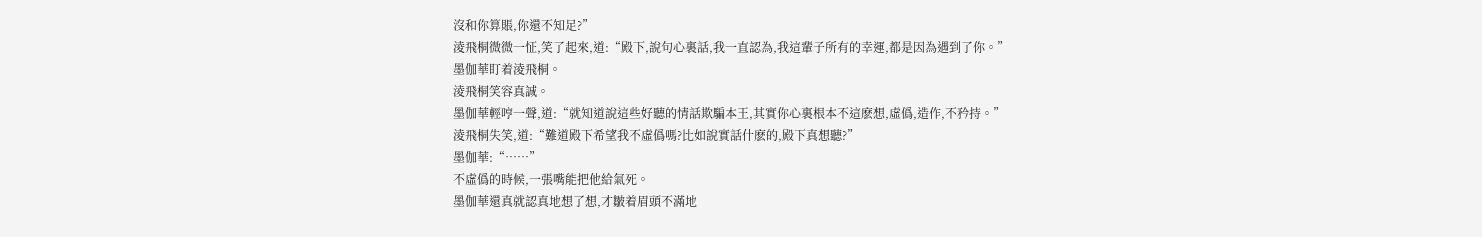沒和你算賬,你還不知足?”
淩飛桐微微一怔,笑了起來,道:“殿下,說句心裏話,我一直認為,我這輩子所有的幸運,都是因為遇到了你。”
墨伽華盯着淩飛桐。
淩飛桐笑容真誠。
墨伽華輕哼一聲,道:“就知道說這些好聽的情話欺騙本王,其實你心裏根本不這麽想,虛僞,造作,不矜持。”
淩飛桐失笑,道:“難道殿下希望我不虛僞嗎?比如說實話什麽的,殿下真想聽?”
墨伽華:“……”
不虛僞的時候,一張嘴能把他給氣死。
墨伽華還真就認真地想了想,才皺着眉頭不滿地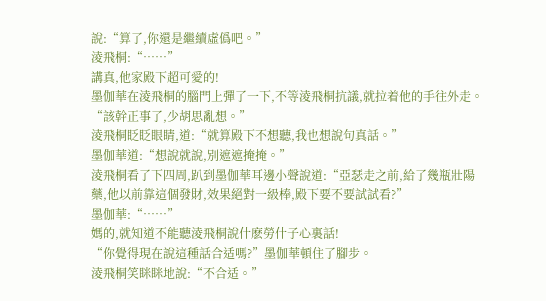說:“算了,你還是繼續虛僞吧。”
淩飛桐:“……”
講真,他家殿下超可愛的!
墨伽華在淩飛桐的腦門上彈了一下,不等淩飛桐抗議,就拉着他的手往外走。
“該幹正事了,少胡思亂想。”
淩飛桐眨眨眼睛,道:“就算殿下不想聽,我也想說句真話。”
墨伽華道:“想說就說,別遮遮掩掩。”
淩飛桐看了下四周,趴到墨伽華耳邊小聲說道:“亞瑟走之前,給了幾瓶壯陽藥,他以前靠這個發財,效果絕對一級棒,殿下要不要試試看?”
墨伽華:“……”
媽的,就知道不能聽淩飛桐說什麽勞什子心裏話!
“你覺得現在說這種話合适嗎?”墨伽華頓住了腳步。
淩飛桐笑眯眯地說:“不合适。”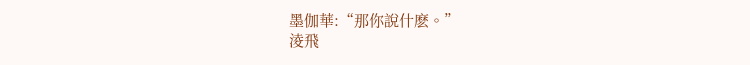墨伽華:“那你說什麽。”
淩飛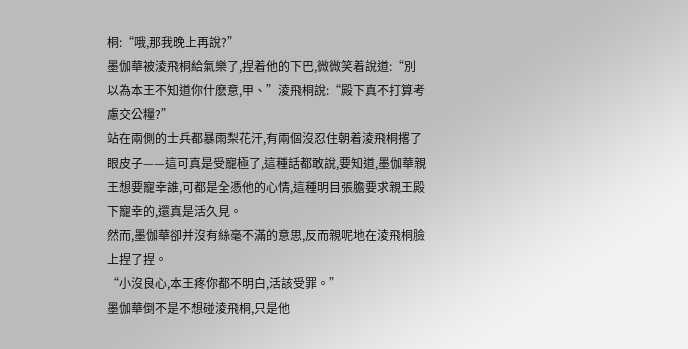桐:“哦,那我晚上再說?”
墨伽華被淩飛桐給氣樂了,捏着他的下巴,微微笑着說道:“別以為本王不知道你什麽意,甲、”淩飛桐說:“殿下真不打算考慮交公糧?”
站在兩側的士兵都暴雨梨花汗,有兩個沒忍住朝着淩飛桐撂了眼皮子——這可真是受寵極了,這種話都敢說,要知道,墨伽華親王想要寵幸誰,可都是全憑他的心情,這種明目張膽要求親王殿下寵幸的,還真是活久見。
然而,墨伽華卻并沒有絲毫不滿的意思,反而親呢地在淩飛桐臉上捏了捏。
“小沒良心,本王疼你都不明白,活該受罪。”
墨伽華倒不是不想碰淩飛桐,只是他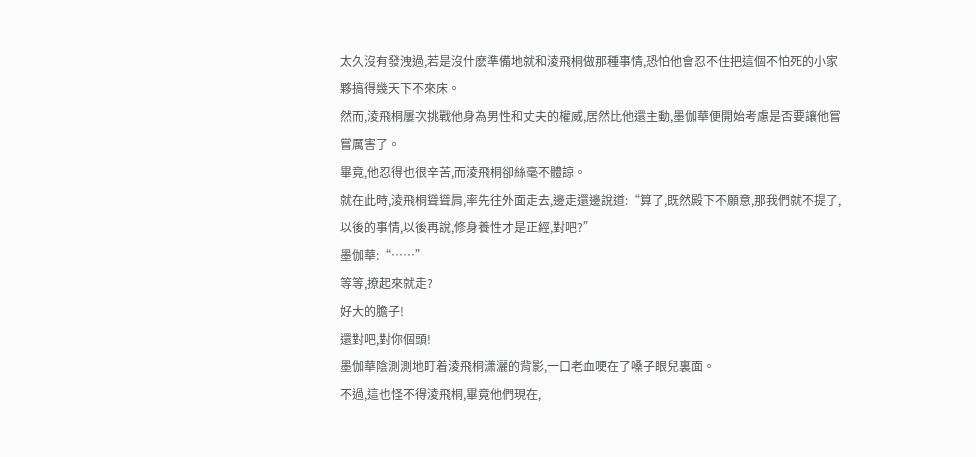太久沒有發洩過,若是沒什麽準備地就和淩飛桐做那種事情,恐怕他會忍不住把這個不怕死的小家夥搞得幾天下不來床。
然而,淩飛桐屢次挑戰他身為男性和丈夫的權威,居然比他還主動,墨伽華便開始考慮是否要讓他嘗嘗厲害了。
畢竟,他忍得也很辛苦,而淩飛桐卻絲毫不體諒。
就在此時,淩飛桐聳聳肩,率先往外面走去,邊走還邊說道:“算了,既然殿下不願意,那我們就不提了,以後的事情,以後再說,修身養性才是正經,對吧?”
墨伽華:“……”
等等,撩起來就走?
好大的膽子!
還對吧,對你個頭!
墨伽華陰測測地盯着淩飛桐潇灑的背影,一口老血哽在了嗓子眼兒裏面。
不過,這也怪不得淩飛桐,畢竟他們現在,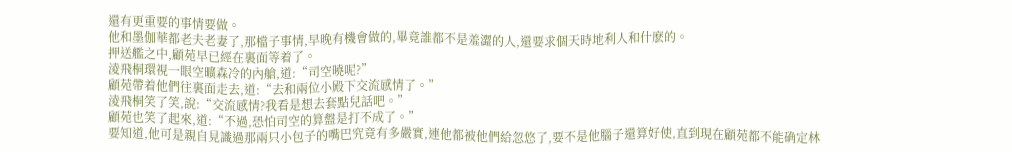還有更重要的事情要做。
他和墨伽華都老夫老妻了,那檔子事情,早晚有機會做的,畢竟誰都不是羞澀的人,還要求個天時地利人和什麽的。
押送艦之中,顧苑早已經在裏面等着了。
淩飛桐環視一眼空曠森冷的內艙,道:“司空曉呢?”
顧苑帶着他們往裏面走去,道:“去和兩位小殿下交流感情了。”
淩飛桐笑了笑,說:“交流感情?我看是想去套點兒話吧。”
顧苑也笑了起來,道:“不過,恐怕司空的算盤是打不成了。”
要知道,他可是親自見識過那兩只小包子的嘴巴究竟有多嚴實,連他都被他們給忽悠了,要不是他腦子還算好使,直到現在顧苑都不能确定林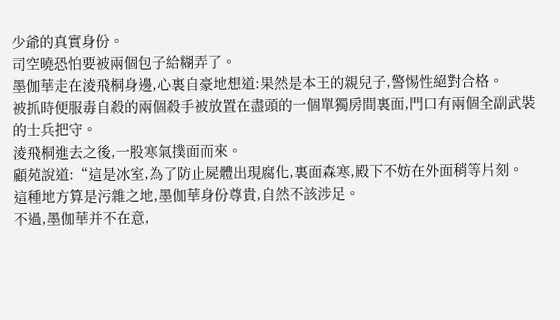少爺的真實身份。
司空曉恐怕要被兩個包子給糊弄了。
墨伽華走在淩飛桐身邊,心裏自豪地想道:果然是本王的親兒子,警惕性絕對合格。
被抓時便服毒自殺的兩個殺手被放置在盡頭的一個單獨房間裏面,門口有兩個全副武裝的士兵把守。
淩飛桐進去之後,一股寒氣撲面而來。
顧苑說道:“這是冰室,為了防止屍體出現腐化,裏面森寒,殿下不妨在外面稍等片刻。
這種地方算是污雜之地,墨伽華身份尊貴,自然不該涉足。
不過,墨伽華并不在意,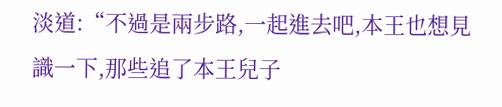淡道:“不過是兩步路,一起進去吧,本王也想見識一下,那些追了本王兒子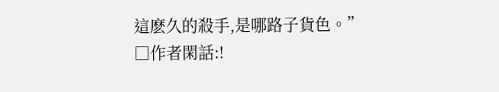這麽久的殺手,是哪路子貨色。”
□作者閑話:!